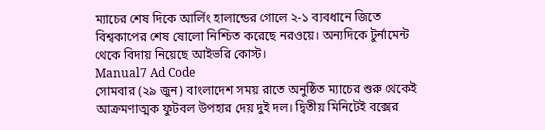ম্যাচের শেষ দিকে আর্লিং হালান্ডের গোলে ২-১ ব্যবধানে জিতে বিশ্বকাপের শেষ ষোলো নিশ্চিত করেছে নরওয়ে। অন্যদিকে টুর্নামেন্ট থেকে বিদায় নিয়েছে আইভরি কোস্ট।
Manual7 Ad Code
সোমবার (২৯ জুন) বাংলাদেশ সময় রাতে অনুষ্ঠিত ম্যাচের শুরু থেকেই আক্রমণাত্মক ফুটবল উপহার দেয় দুই দল। দ্বিতীয় মিনিটেই বক্সের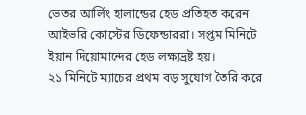ভেতর আর্লিং হালান্ডের হেড প্রতিহত করেন আইভরি কোস্টের ডিফেন্ডাররা। সপ্তম মিনিটে ইয়ান দিয়োমান্দের হেড লক্ষ্যভ্রষ্ট হয়।
২১ মিনিটে ম্যাচের প্রথম বড় সুযোগ তৈরি করে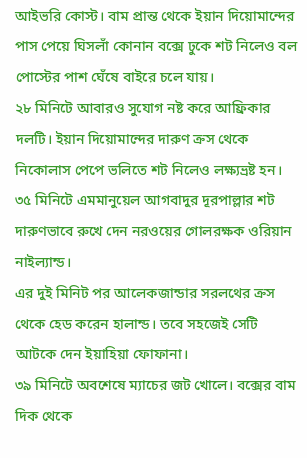আইভরি কোস্ট। বাম প্রান্ত থেকে ইয়ান দিয়োমান্দের পাস পেয়ে ঘিসলাঁ কোনান বক্সে ঢুকে শট নিলেও বল পোস্টের পাশ ঘেঁষে বাইরে চলে যায়।
২৮ মিনিটে আবারও সুযোগ নষ্ট করে আফ্রিকার দলটি। ইয়ান দিয়োমান্দের দারুণ ক্রস থেকে নিকোলাস পেপে ভলিতে শট নিলেও লক্ষ্যভ্রষ্ট হন। ৩৫ মিনিটে এমমানুয়েল আগবাদুর দূরপাল্লার শট দারুণভাবে রুখে দেন নরওয়ের গোলরক্ষক ওরিয়ান নাইল্যান্ড।
এর দুই মিনিট পর আলেকজান্ডার সরলথের ক্রস থেকে হেড করেন হালান্ড। তবে সহজেই সেটি আটকে দেন ইয়াহিয়া ফোফানা।
৩৯ মিনিটে অবশেষে ম্যাচের জট খোলে। বক্সের বাম দিক থেকে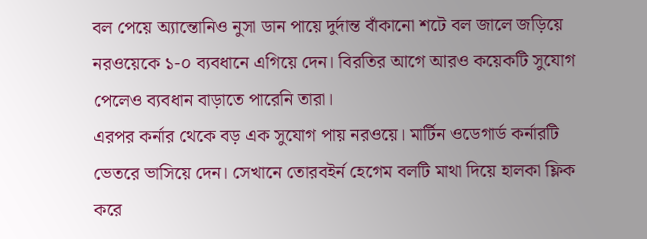বল পেয়ে অ্যান্তোনিও নুসা ডান পায়ে দুর্দান্ত বাঁকানো শটে বল জালে জড়িয়ে নরওয়েকে ১-০ ব্যবধানে এগিয়ে দেন। বিরতির আগে আরও কয়েকটি সুযোগ পেলেও ব্যবধান বাড়াতে পারেনি তারা।
এরপর কর্নার থেকে বড় এক সুযোগ পায় নরওয়ে। মার্টিন ওডেগার্ড কর্নারটি ভেতরে ভাসিয়ে দেন। সেখানে তোরবইর্ন হেগেম বলটি মাথা দিয়ে হালকা ফ্লিক করে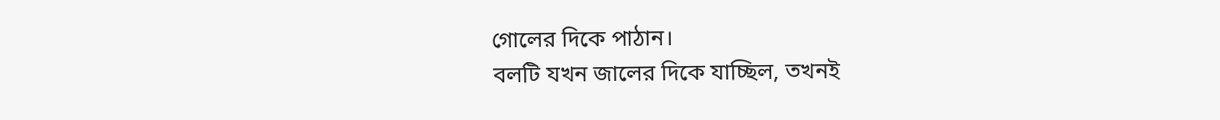গোলের দিকে পাঠান।
বলটি যখন জালের দিকে যাচ্ছিল, তখনই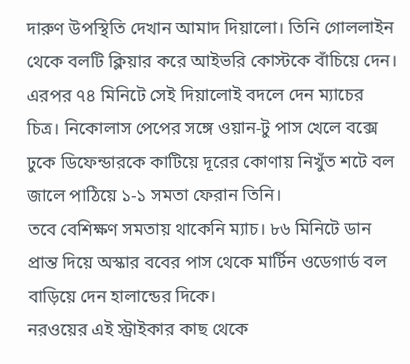দারুণ উপস্থিতি দেখান আমাদ দিয়ালো। তিনি গোললাইন থেকে বলটি ক্লিয়ার করে আইভরি কোস্টকে বাঁচিয়ে দেন।
এরপর ৭৪ মিনিটে সেই দিয়ালোই বদলে দেন ম্যাচের চিত্র। নিকোলাস পেপের সঙ্গে ওয়ান-টু পাস খেলে বক্সে ঢুকে ডিফেন্ডারকে কাটিয়ে দূরের কোণায় নিখুঁত শটে বল জালে পাঠিয়ে ১-১ সমতা ফেরান তিনি।
তবে বেশিক্ষণ সমতায় থাকেনি ম্যাচ। ৮৬ মিনিটে ডান প্রান্ত দিয়ে অস্কার ববের পাস থেকে মার্টিন ওডেগার্ড বল বাড়িয়ে দেন হালান্ডের দিকে।
নরওয়ের এই স্ট্রাইকার কাছ থেকে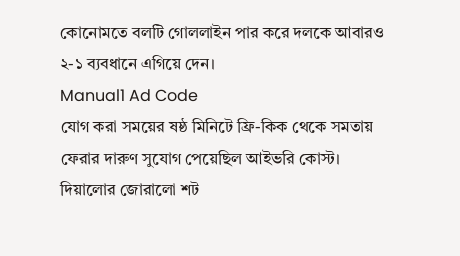কোনোমতে বলটি গোললাইন পার করে দলকে আবারও ২-১ ব্যবধানে এগিয়ে দেন।
Manual1 Ad Code
যোগ করা সময়ের ষষ্ঠ মিনিটে ফ্রি-কিক থেকে সমতায় ফেরার দারুণ সুযোগ পেয়েছিল আইভরি কোস্ট। দিয়ালোর জোরালো শট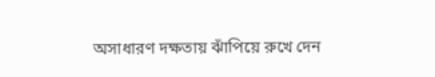অসাধারণ দক্ষতায় ঝাঁপিয়ে রুখে দেন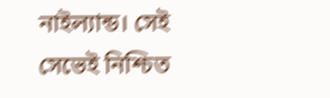নাইল্যান্ড। সেই সেভেই নিশ্চিত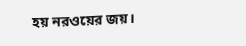হয় নরওয়ের জয়।